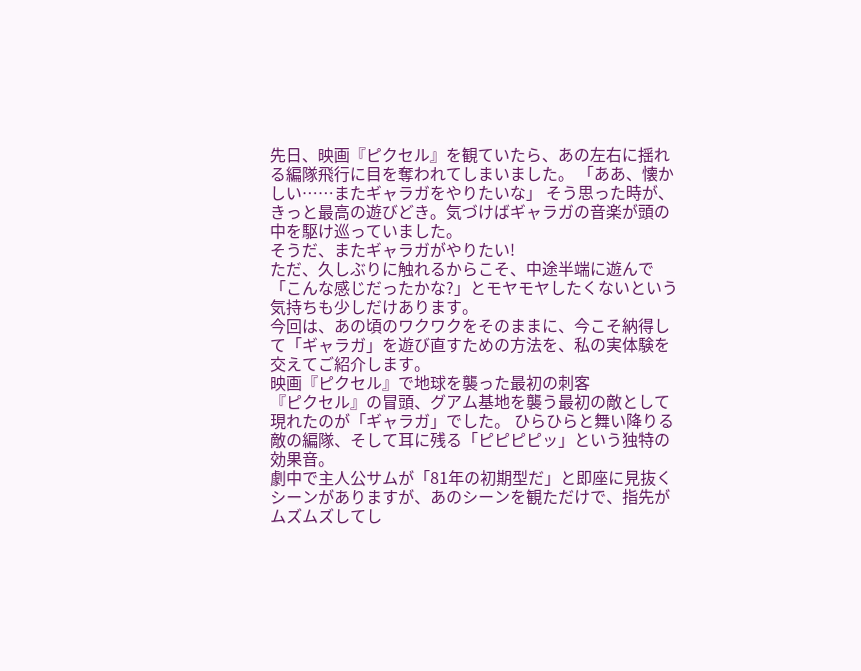先日、映画『ピクセル』を観ていたら、あの左右に揺れる編隊飛行に目を奪われてしまいました。 「ああ、懐かしい……またギャラガをやりたいな」 そう思った時が、きっと最高の遊びどき。気づけばギャラガの音楽が頭の中を駆け巡っていました。
そうだ、またギャラガがやりたい!
ただ、久しぶりに触れるからこそ、中途半端に遊んで「こんな感じだったかな?」とモヤモヤしたくないという気持ちも少しだけあります。
今回は、あの頃のワクワクをそのままに、今こそ納得して「ギャラガ」を遊び直すための方法を、私の実体験を交えてご紹介します。
映画『ピクセル』で地球を襲った最初の刺客
『ピクセル』の冒頭、グアム基地を襲う最初の敵として現れたのが「ギャラガ」でした。 ひらひらと舞い降りる敵の編隊、そして耳に残る「ピピピピッ」という独特の効果音。
劇中で主人公サムが「81年の初期型だ」と即座に見抜くシーンがありますが、あのシーンを観ただけで、指先がムズムズしてし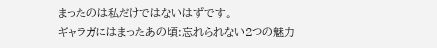まったのは私だけではないはずです。
ギャラガにはまったあの頃:忘れられない2つの魅力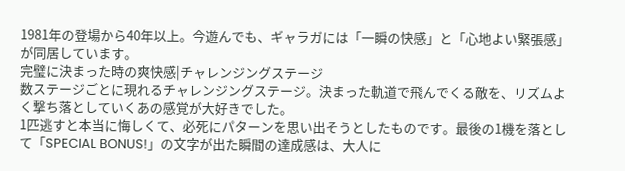1981年の登場から40年以上。今遊んでも、ギャラガには「一瞬の快感」と「心地よい緊張感」が同居しています。
完璧に決まった時の爽快感|チャレンジングステージ
数ステージごとに現れるチャレンジングステージ。決まった軌道で飛んでくる敵を、リズムよく撃ち落としていくあの感覚が大好きでした。
1匹逃すと本当に悔しくて、必死にパターンを思い出そうとしたものです。最後の1機を落として「SPECIAL BONUS!」の文字が出た瞬間の達成感は、大人に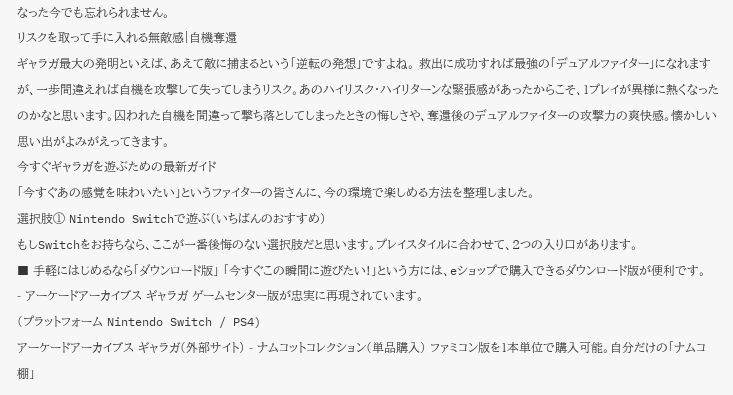なった今でも忘れられません。
リスクを取って手に入れる無敵感|自機奪還
ギャラガ最大の発明といえば、あえて敵に捕まるという「逆転の発想」ですよね。 救出に成功すれば最強の「デュアルファイター」になれますが、一歩間違えれば自機を攻撃して失ってしまうリスク。あのハイリスク・ハイリターンな緊張感があったからこそ、1プレイが異様に熱くなったのかなと思います。囚われた自機を間違って撃ち落としてしまったときの悔しさや、奪還後のデュアルファイターの攻撃力の爽快感。懐かしい思い出がよみがえってきます。
今すぐギャラガを遊ぶための最新ガイド
「今すぐあの感覚を味わいたい」というファイターの皆さんに、今の環境で楽しめる方法を整理しました。
選択肢① Nintendo Switchで遊ぶ(いちばんのおすすめ)
もしSwitchをお持ちなら、ここが一番後悔のない選択肢だと思います。プレイスタイルに合わせて、2つの入り口があります。
■ 手軽にはじめるなら「ダウンロード版」 「今すぐこの瞬間に遊びたい!」という方には、eショップで購入できるダウンロード版が便利です。
- アーケードアーカイブス ギャラガ ゲームセンター版が忠実に再現されています。
(プラットフォーム Nintendo Switch / PS4)
アーケードアーカイブス ギャラガ(外部サイト) - ナムコットコレクション(単品購入) ファミコン版を1本単位で購入可能。自分だけの「ナムコ棚」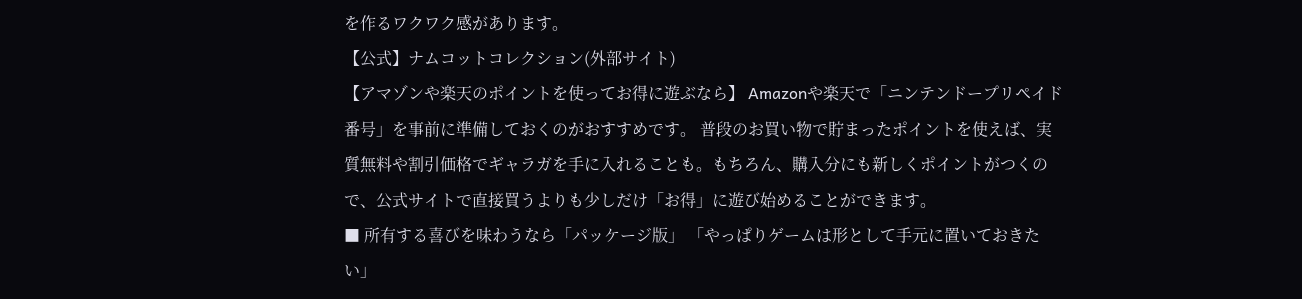を作るワクワク感があります。
【公式】ナムコットコレクション(外部サイト)
【アマゾンや楽天のポイントを使ってお得に遊ぶなら】 Amazonや楽天で「ニンテンドープリペイド番号」を事前に準備しておくのがおすすめです。 普段のお買い物で貯まったポイントを使えば、実質無料や割引価格でギャラガを手に入れることも。もちろん、購入分にも新しくポイントがつくので、公式サイトで直接買うよりも少しだけ「お得」に遊び始めることができます。
■ 所有する喜びを味わうなら「パッケージ版」 「やっぱりゲームは形として手元に置いておきたい」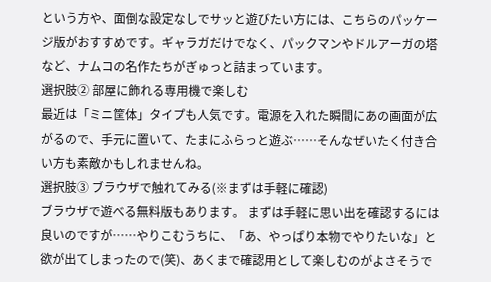という方や、面倒な設定なしでサッと遊びたい方には、こちらのパッケージ版がおすすめです。ギャラガだけでなく、パックマンやドルアーガの塔など、ナムコの名作たちがぎゅっと詰まっています。
選択肢② 部屋に飾れる専用機で楽しむ
最近は「ミニ筐体」タイプも人気です。電源を入れた瞬間にあの画面が広がるので、手元に置いて、たまにふらっと遊ぶ……そんなぜいたく付き合い方も素敵かもしれませんね。
選択肢③ ブラウザで触れてみる(※まずは手軽に確認)
ブラウザで遊べる無料版もあります。 まずは手軽に思い出を確認するには良いのですが……やりこむうちに、「あ、やっぱり本物でやりたいな」と欲が出てしまったので(笑)、あくまで確認用として楽しむのがよさそうで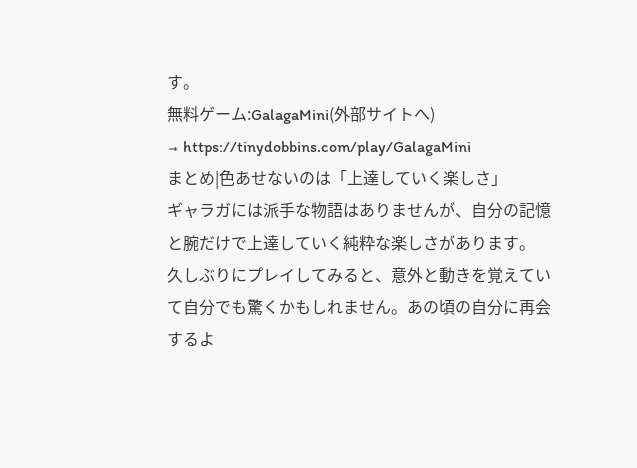す。
無料ゲーム:GalagaMini(外部サイトへ)
→ https://tinydobbins.com/play/GalagaMini
まとめ|色あせないのは「上達していく楽しさ」
ギャラガには派手な物語はありませんが、自分の記憶と腕だけで上達していく純粋な楽しさがあります。
久しぶりにプレイしてみると、意外と動きを覚えていて自分でも驚くかもしれません。あの頃の自分に再会するよ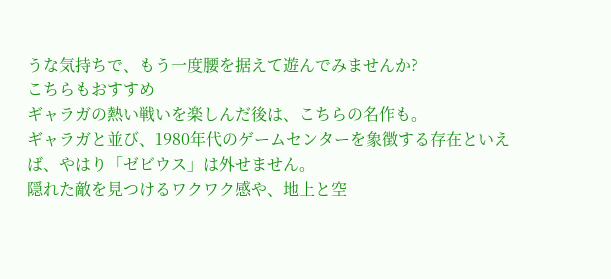うな気持ちで、もう一度腰を据えて遊んでみませんか?
こちらもおすすめ
ギャラガの熱い戦いを楽しんだ後は、こちらの名作も。
ギャラガと並び、1980年代のゲームセンターを象徴する存在といえば、やはり「ゼビウス」は外せません。
隠れた敵を見つけるワクワク感や、地上と空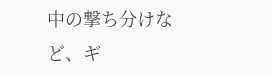中の撃ち分けなど、ギ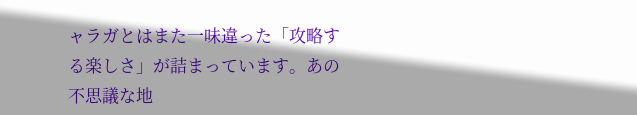ャラガとはまた一味違った「攻略する楽しさ」が詰まっています。あの不思議な地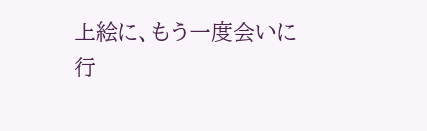上絵に、もう一度会いに行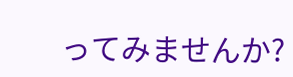ってみませんか?